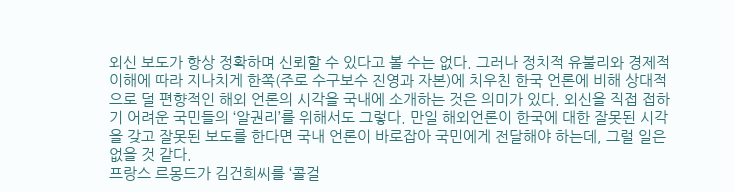외신 보도가 항상 정확하며 신뢰할 수 있다고 볼 수는 없다. 그러나 정치적 유불리와 경제적 이해에 따라 지나치게 한쪽(주로 수구보수 진영과 자본)에 치우친 한국 언론에 비해 상대적으로 덜 편향적인 해외 언론의 시각을 국내에 소개하는 것은 의미가 있다. 외신을 직접 접하기 어려운 국민들의 ‘알권리’를 위해서도 그렇다. 만일 해외언론이 한국에 대한 잘못된 시각을 갖고 잘못된 보도를 한다면 국내 언론이 바로잡아 국민에게 전달해야 하는데, 그럴 일은 없을 것 같다.
프랑스 르몽드가 김건희씨를 ‘콜걸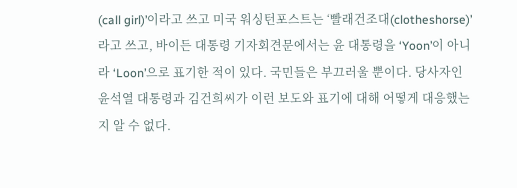(call girl)’이라고 쓰고 미국 워싱턴포스트는 ‘빨래건조대(clotheshorse)’라고 쓰고, 바이든 대통령 기자회견문에서는 윤 대통령을 ‘Yoon’이 아니라 ‘Loon’으로 표기한 적이 있다. 국민들은 부끄러울 뿐이다. 당사자인 윤석열 대통령과 김건희씨가 이런 보도와 표기에 대해 어떻게 대응했는지 알 수 없다.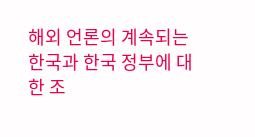해외 언론의 계속되는 한국과 한국 정부에 대한 조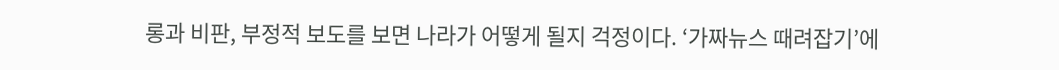롱과 비판, 부정적 보도를 보면 나라가 어떻게 될지 걱정이다. ‘가짜뉴스 때려잡기’에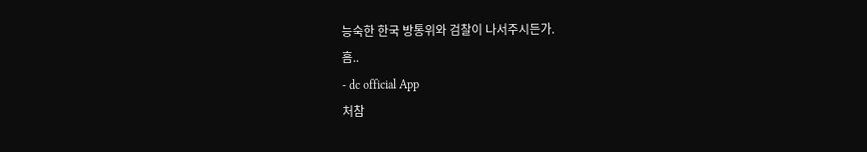능숙한 한국 방통위와 검찰이 나서주시든가.
흠..
- dc official App
처참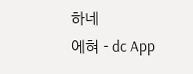하네
에혀 - dc App